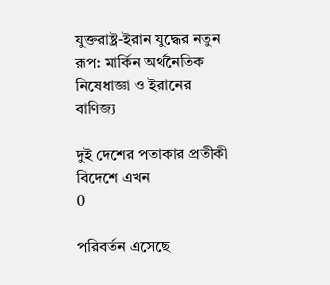যুক্তরাষ্ট্র-ইরান যুদ্ধের নতুন রূপ: মার্কিন অর্থনৈতিক নিষেধাজ্ঞা ও ইরানের বাণিজ্য

দুই দেশের পতাকার প্রতীকী
বিদেশে এখন
0

পরিবর্তন এসেছে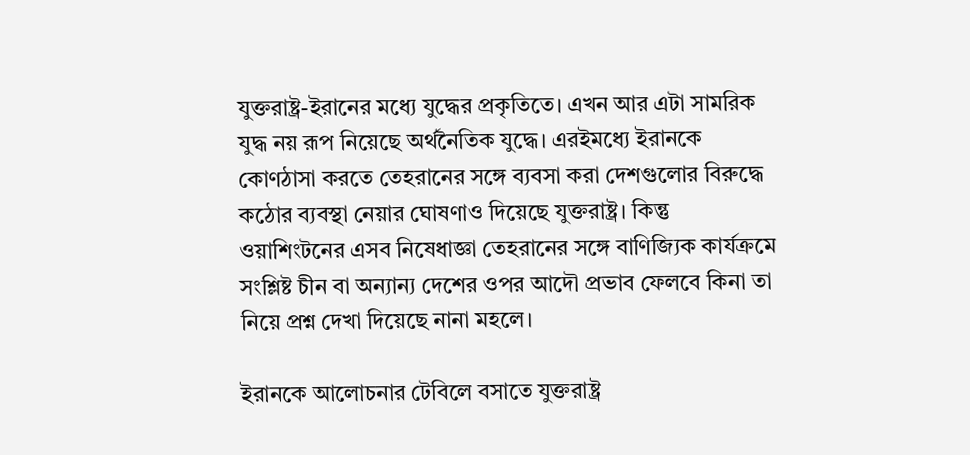যুক্তরাষ্ট্র-ইরানের মধ্যে যুদ্ধের প্রকৃতিতে। এখন আর এটা সামরিক যুদ্ধ নয় রূপ নিয়েছে অর্থনৈতিক যুদ্ধে। এরইমধ্যে ইরানকে কোণঠাসা করতে তেহরানের সঙ্গে ব্যবসা করা দেশগুলোর বিরুদ্ধে কঠোর ব্যবস্থা নেয়ার ঘোষণাও দিয়েছে যুক্তরাষ্ট্র। কিন্তু ওয়াশিংটনের এসব নিষেধাজ্ঞা তেহরানের সঙ্গে বাণিজ্যিক কার্যক্রমে সংশ্লিষ্ট চীন বা অন্যান্য দেশের ওপর আদৌ প্রভাব ফেলবে কিনা তা নিয়ে প্রশ্ন দেখা দিয়েছে নানা মহলে।

ইরানকে আলোচনার টেবিলে বসাতে যুক্তরাষ্ট্র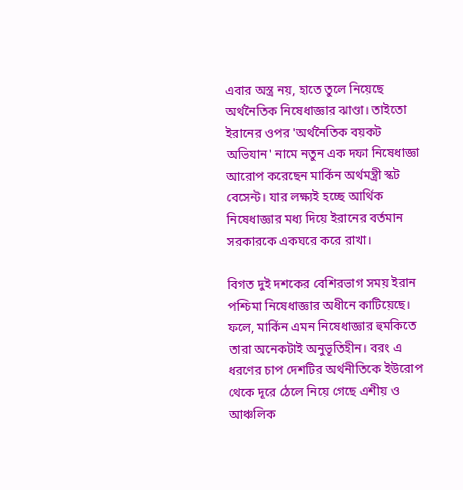এবার অস্ত্র নয়, হাতে তুলে নিয়েছে অর্থনৈতিক নিষেধাজ্ঞার ঝাণ্ডা। তাইতো ইরানের ওপর 'অর্থনৈতিক বয়কট অভিযান' নামে নতুন এক দফা নিষেধাজ্ঞা আরোপ করেছেন মার্কিন অর্থমন্ত্রী স্কট বেসেন্ট। যার লক্ষ্যই হচ্ছে আর্থিক নিষেধাজ্ঞার মধ্য দিয়ে ইরানের বর্তমান সরকারকে একঘরে করে রাখা।

বিগত দুই দশকের বেশিরভাগ সময় ইরান পশ্চিমা নিষেধাজ্ঞার অধীনে কাটিয়েছে। ফলে, মার্কিন এমন নিষেধাজ্ঞার হুমকিতে তারা অনেকটাই অনুভূতিহীন। বরং এ ধরণের চাপ দেশটির অর্থনীতিকে ইউরোপ থেকে দূরে ঠেলে নিয়ে গেছে এশীয় ও আঞ্চলিক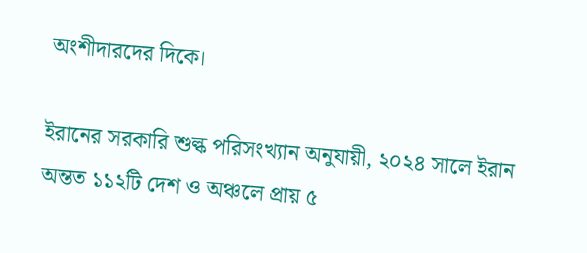অংশীদারদের দিকে।

ইরানের সরকারি শুল্ক পরিসংখ্যান অনুযায়ী, ২০২৪ সালে ইরান অন্তত ১১২টি দেশ ও অঞ্চলে প্রায় ৫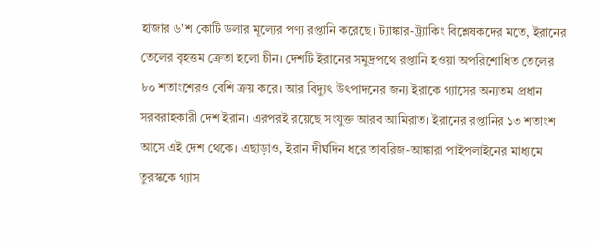হাজার ৬'শ কোটি ডলার মূল্যের পণ্য রপ্তানি করেছে। ট্যাঙ্কার-ট্র্যাকিং বিশ্লেষকদের মতে, ইরানের তেলের বৃহত্তম ক্রেতা হলো চীন। দেশটি ইরানের সমুদ্রপথে রপ্তানি হওয়া অপরিশোধিত তেলের ৮০ শতাংশেরও বেশি ক্রয় করে। আর বিদ্যুৎ উৎপাদনের জন্য ইরাকে গ্যাসের অন্যতম প্রধান সরবরাহকারী দেশ ইরান। এরপরই রয়েছে সংযুক্ত আরব আমিরাত। ইরানের রপ্তানির ১৩ শতাংশ আসে এই দেশ থেকে। এছাড়াও, ইরান দীর্ঘদিন ধরে তাবরিজ-আঙ্কারা পাইপলাইনের মাধ্যমে তুরস্ককে গ্যাস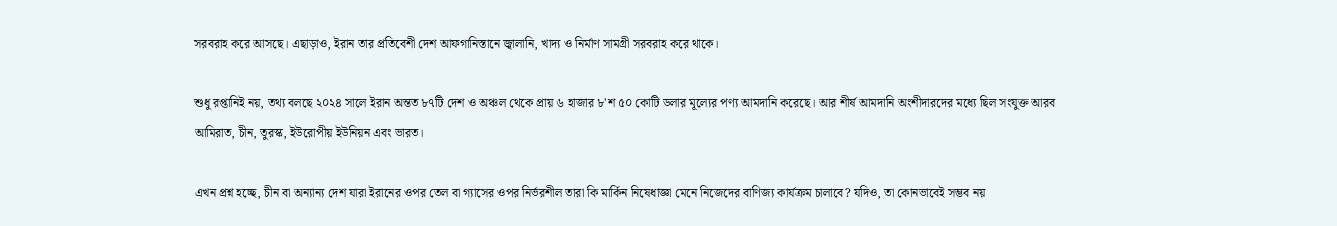সরবরাহ করে আসছে। এছাড়াও, ইরান তার প্রতিবেশী দেশ আফগানিস্তানে জ্বালানি, খাদ্য ও নির্মাণ সামগ্রী সরবরাহ করে থাকে।

শুধু রপ্তানিই নয়, তথ্য বলছে ২০২৪ সালে ইরান অন্তত ৮৭টি দেশ ও অঞ্চল থেকে প্রায় ৬ হাজার ৮'শ ৫০ কোটি ডলার মূল্যের পণ্য আমদানি করেছে। আর শীর্ষ আমদানি অংশীদারদের মধ্যে ছিল সংযুক্ত আরব আমিরাত, চীন, তুরস্ক, ইউরোপীয় ইউনিয়ন এবং ভারত।

এখন প্রশ্ন হচ্ছে, চীন বা অন্যান্য দেশ যারা ইরানের ওপর তেল বা গ্যাসের ওপর নির্ভরশীল তারা কি মার্কিন নিষেধাজ্ঞা মেনে নিজেদের বাণিজ্য কার্যক্রম চালাবে? যদিও, তা কোনভাবেই সম্ভব নয়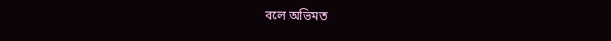বলে অভিমত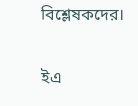বিশ্লেষকদের।

ইএ